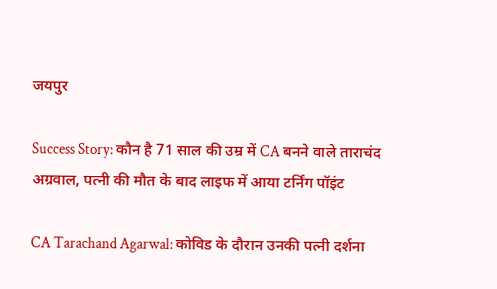जयपुर

Success Story: कौन है 71 साल की उम्र में CA बनने वाले ताराचंद अग्रवाल, पत्नी की मौत के बाद लाइफ में आया टर्निंग पॉइंट

CA Tarachand Agarwal: कोविड के दौरान उनकी पत्नी दर्शना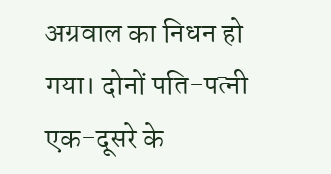अग्रवाल का निधन हो गया। दोनों पति-पत्नी एक-दूसरे के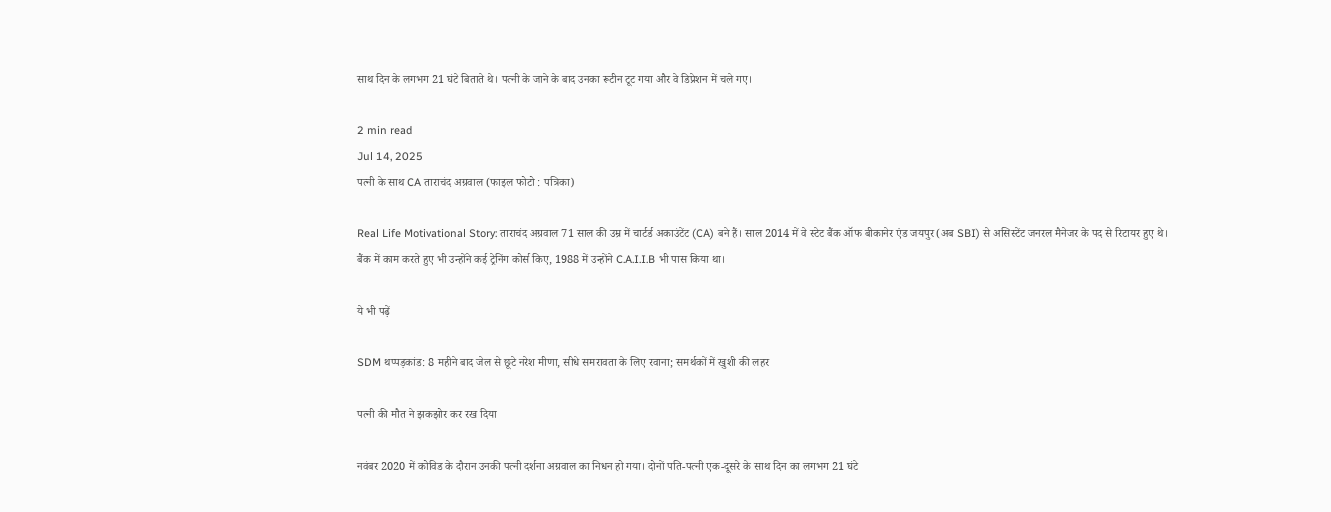साथ दिन के लगभग 21 घंटे बिताते थे। पत्नी के जाने के बाद उनका रूटीन टूट गया और वे डिप्रेशन में चले गए।

2 min read
Jul 14, 2025
पत्नी के साथ CA ताराचंद अग्रवाल (फाइल फोटो : पत्रिका)

Real Life Motivational Story: ताराचंद अग्रवाल 71 साल की उम्र में चार्टर्ड अकाउंटेंट (CA) बने हैं। साल 2014 में वे स्टेट बैंक ऑफ बीकानेर एंड जयपुर (अब SBI) से असिस्टेंट जनरल मैनेजर के पद से रिटायर हुए थे। बैंक में काम करते हुए भी उन्होंने कई ट्रेनिंग कोर्स किए, 1988 में उन्होंने C.A.I.I.B भी पास किया था।

ये भी पढ़ें

SDM थप्पड़कांड: 8 महीने बाद जेल से छूटे नरेश मीणा, सीधे समरावता के लिए रवाना; समर्थकों में खुशी की लहर

पत्नी की मौत ने झकझोर कर रख दिया

नवंबर 2020 में कोविड के दौरान उनकी पत्नी दर्शना अग्रवाल का निधन हो गया। दोनों पति-पत्नी एक-दूसरे के साथ दिन का लगभग 21 घंटे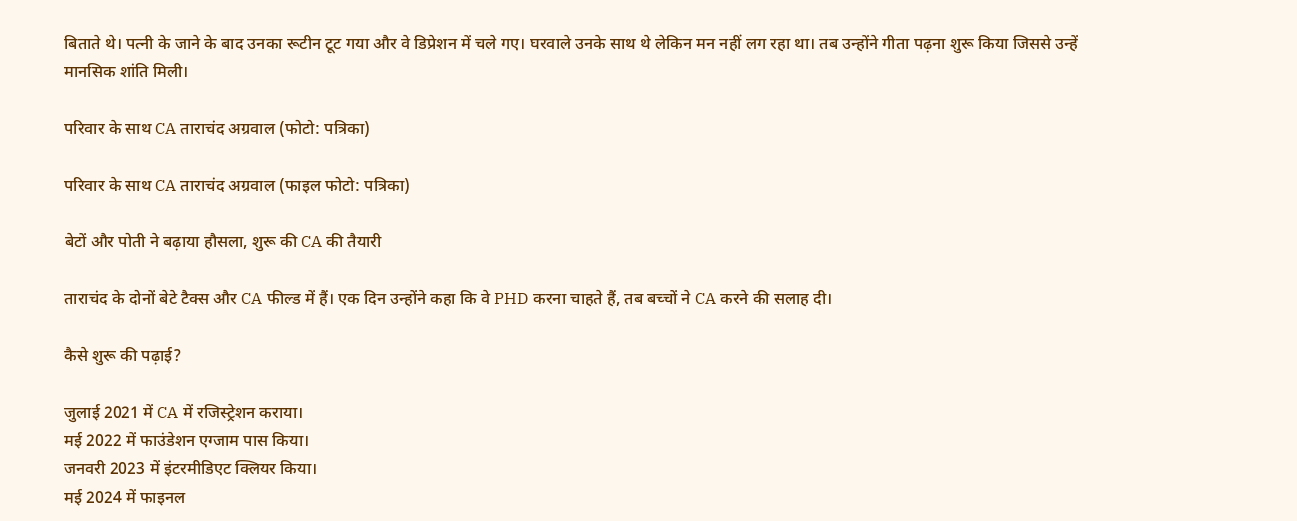बिताते थे। पत्नी के जाने के बाद उनका रूटीन टूट गया और वे डिप्रेशन में चले गए। घरवाले उनके साथ थे लेकिन मन नहीं लग रहा था। तब उन्होंने गीता पढ़ना शुरू किया जिससे उन्हें मानसिक शांति मिली।

परिवार के साथ CA ताराचंद अग्रवाल (फोटो: पत्रिका)

परिवार के साथ CA ताराचंद अग्रवाल (फाइल फोटो: पत्रिका)

बेटों और पोती ने बढ़ाया हौसला, शुरू की CA की तैयारी

ताराचंद के दोनों बेटे टैक्स और CA फील्ड में हैं। एक दिन उन्होंने कहा कि वे PHD करना चाहते हैं, तब बच्चों ने CA करने की सलाह दी।

कैसे शुरू की पढ़ाई?

जुलाई 2021 में CA में रजिस्ट्रेशन कराया।
मई 2022 में फाउंडेशन एग्जाम पास किया।
जनवरी 2023 में इंटरमीडिएट क्लियर किया।
मई 2024 में फाइनल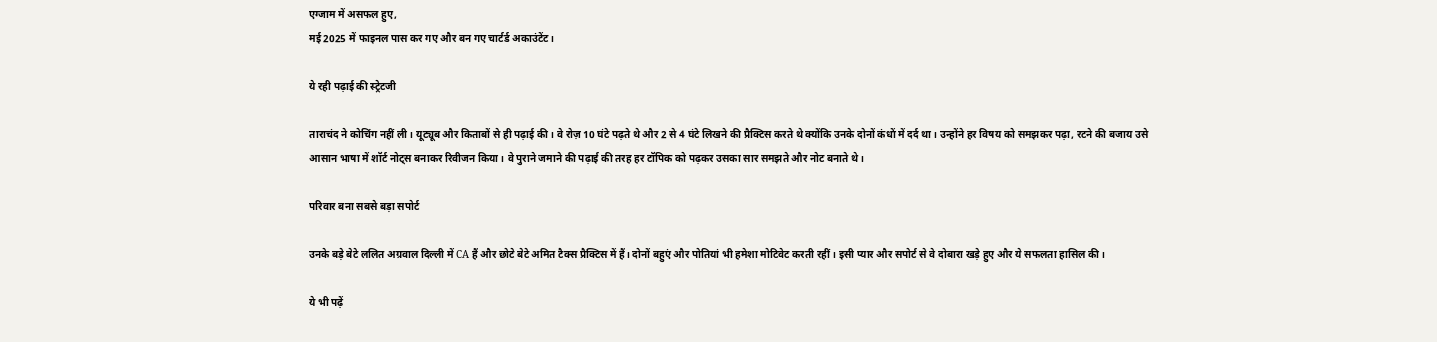एग्जाम में असफल हुए,
मई 2025 में फाइनल पास कर गए और बन गए चार्टर्ड अकाउंटेंट।

ये रही पढ़ाई की स्ट्रेटजी

ताराचंद ने कोचिंग नहीं ली। यूट्यूब और किताबों से ही पढ़ाई की। वे रोज़ 10 घंटे पढ़ते थे और 2 से 4 घंटे लिखने की प्रैक्टिस करते थे क्योंकि उनके दोनों कंधों में दर्द था। उन्होंने हर विषय को समझकर पढ़ा, रटने की बजाय उसे आसान भाषा में शॉर्ट नोट्स बनाकर रिवीजन किया। वे पुराने जमाने की पढ़ाई की तरह हर टॉपिक को पढ़कर उसका सार समझते और नोट बनाते थे।

परिवार बना सबसे बड़ा सपोर्ट

उनके बड़े बेटे ललित अग्रवाल दिल्ली में CA हैं और छोटे बेटे अमित टैक्स प्रैक्टिस में हैं। दोनों बहुएं और पोतियां भी हमेशा मोटिवेट करती रहीं। इसी प्यार और सपोर्ट से वे दोबारा खड़े हुए और ये सफलता हासिल की।

ये भी पढ़ें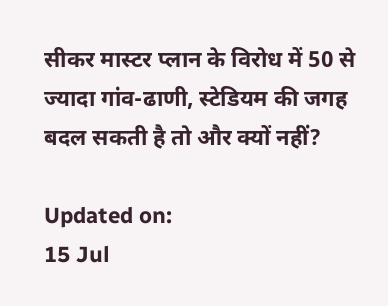सीकर मास्टर प्लान के विरोध में 50 से ज्यादा गांव-ढाणी, स्टेडियम की जगह बदल सकती है तो और क्यों नहीं?

Updated on:
15 Jul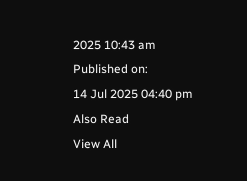2025 10:43 am
Published on:
14 Jul 2025 04:40 pm
Also Read
View All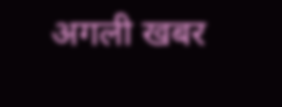अगली खबर